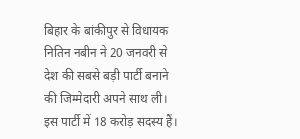बिहार के बांकीपुर से विधायक नितिन नबीन ने 20 जनवरी से देश की सबसे बड़ी पार्टी बनाने की जिम्मेदारी अपने साथ ली।
इस पार्टी में 18 करोड़ सदस्य हैं।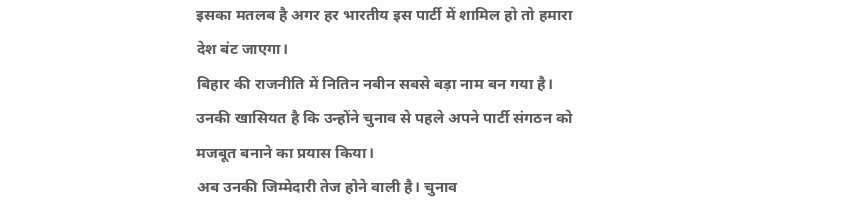इसका मतलब है अगर हर भारतीय इस पार्टी में शामिल हो तो हमारा देश बंट जाएगा।
बिहार की राजनीति में नितिन नबीन सबसे बड़ा नाम बन गया है। उनकी खासियत है कि उन्होंने चुनाव से पहले अपने पार्टी संगठन को मजबूत बनाने का प्रयास किया।
अब उनकी जिम्मेदारी तेज होने वाली है। चुनाव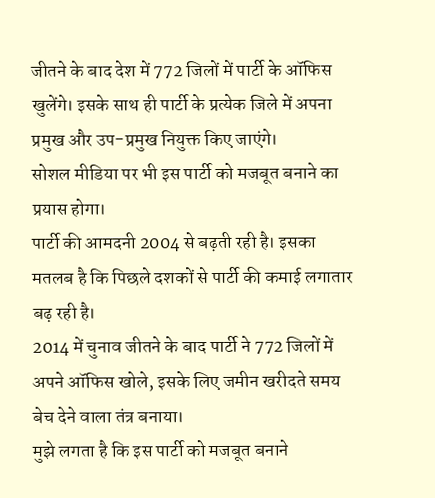जीतने के बाद देश में 772 जिलों में पार्टी के ऑफिस खुलेंगे। इसके साथ ही पार्टी के प्रत्येक जिले में अपना प्रमुख और उप-प्रमुख नियुक्त किए जाएंगे।
सोशल मीडिया पर भी इस पार्टी को मजबूत बनाने का प्रयास होगा।
पार्टी की आमदनी 2004 से बढ़ती रही है। इसका मतलब है कि पिछले दशकों से पार्टी की कमाई लगातार बढ़ रही है।
2014 में चुनाव जीतने के बाद पार्टी ने 772 जिलों में अपने ऑफिस खोले, इसके लिए जमीन खरीदते समय बेच देने वाला तंत्र बनाया।
मुझे लगता है कि इस पार्टी को मजबूत बनाने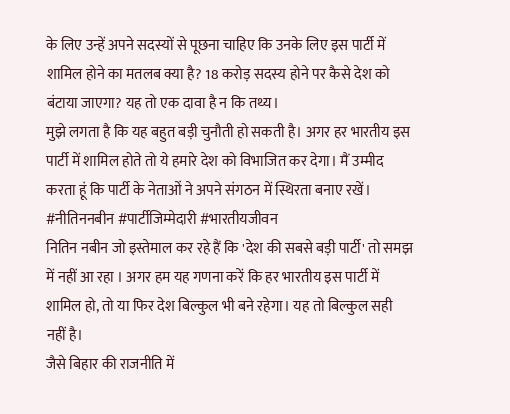के लिए उन्हें अपने सदस्यों से पूछना चाहिए कि उनके लिए इस पार्टी में शामिल होने का मतलब क्या है? 18 करोड़ सदस्य होने पर कैसे देश को बंटाया जाएगा? यह तो एक दावा है न कि तथ्य।
मुझे लगता है कि यह बहुत बड़ी चुनौती हो सकती है। अगर हर भारतीय इस पार्टी में शामिल होते तो ये हमारे देश को विभाजित कर देगा। मैं उम्मीद करता हूं कि पार्टी के नेताओं ने अपने संगठन में स्थिरता बनाए रखें। #नीतिननबीन #पार्टीजिम्मेदारी #भारतीयजीवन
नितिन नबीन जो इस्तेमाल कर रहे हैं कि 'देश की सबसे बड़ी पार्टी' तो समझ में नहीं आ रहा । अगर हम यह गणना करें कि हर भारतीय इस पार्टी में शामिल हो, तो या फिर देश बिल्कुल भी बने रहेगा। यह तो बिल्कुल सही नहीं है।
जैसे बिहार की राजनीति में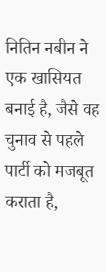नितिन नबीन ने एक खासियत बनाई है, जैसे वह चुनाव से पहले पार्टी को मजबूत कराता है,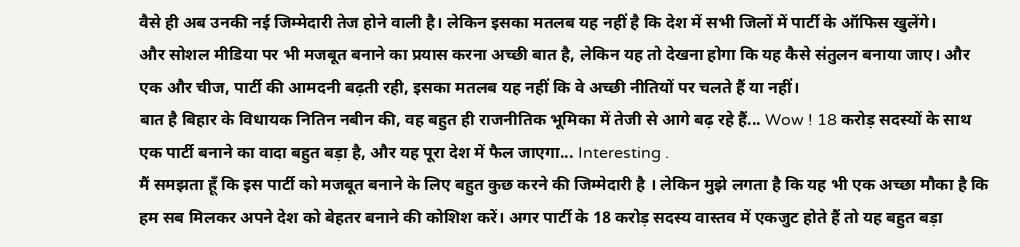वैसे ही अब उनकी नई जिम्मेदारी तेज होने वाली है। लेकिन इसका मतलब यह नहीं है कि देश में सभी जिलों में पार्टी के ऑफिस खुलेंगे।
और सोशल मीडिया पर भी मजबूत बनाने का प्रयास करना अच्छी बात है, लेकिन यह तो देखना होगा कि यह कैसे संतुलन बनाया जाए। और एक और चीज, पार्टी की आमदनी बढ़ती रही, इसका मतलब यह नहीं कि वे अच्छी नीतियों पर चलते हैं या नहीं।
बात है बिहार के विधायक नितिन नबीन की, वह बहुत ही राजनीतिक भूमिका में तेजी से आगे बढ़ रहे हैं... Wow ! 18 करोड़ सदस्यों के साथ एक पार्टी बनाने का वादा बहुत बड़ा है, और यह पूरा देश में फैल जाएगा... Interesting .
मैं समझता हूँ कि इस पार्टी को मजबूत बनाने के लिए बहुत कुछ करने की जिम्मेदारी है । लेकिन मुझे लगता है कि यह भी एक अच्छा मौका है कि हम सब मिलकर अपने देश को बेहतर बनाने की कोशिश करें। अगर पार्टी के 18 करोड़ सदस्य वास्तव में एकजुट होते हैं तो यह बहुत बड़ा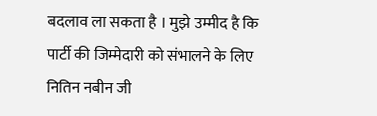बदलाव ला सकता है । मुझे उम्मीद है कि पार्टी की जिम्मेदारी को संभालने के लिए नितिन नबीन जी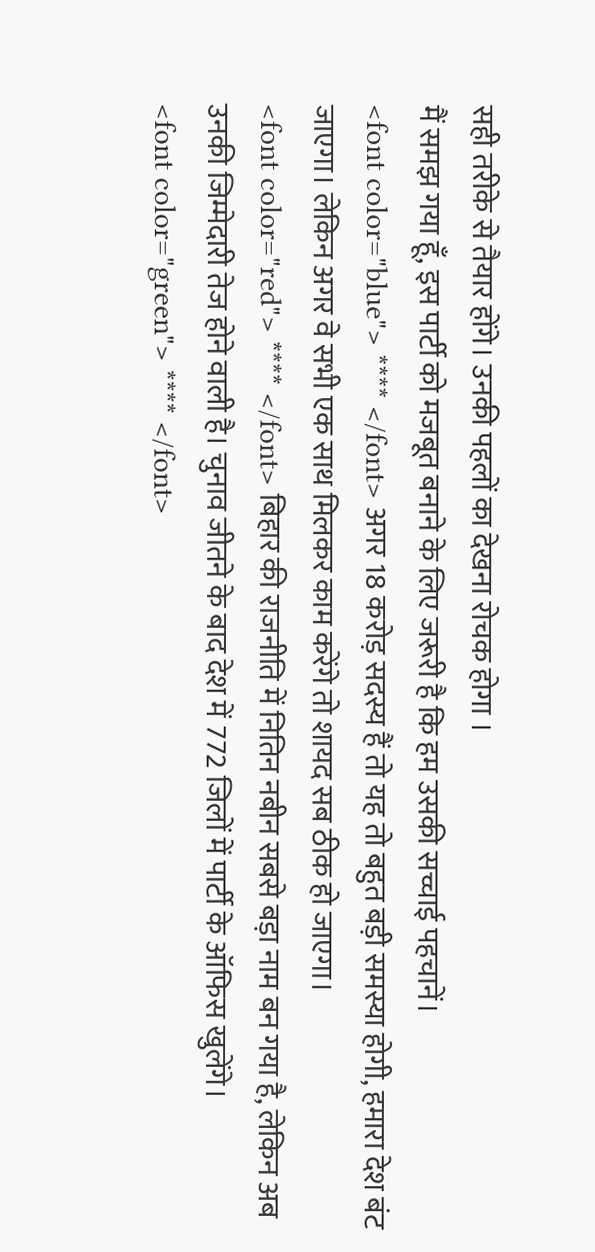सही तरीके से तैयार होंगे। उनकी पहलों का देखना रोचक होगा ।
मैं समझ गया हूँ, इस पार्टी को मजबूत बनाने के लिए जरूरी है कि हम उसकी सच्चाई पहचानें।
<font color="blue"> **** </font> अगर 18 करोड़ सदस्य हैं तो यह तो बहुत बड़ी समस्या होगी, हमारा देश बंट जाएगा। लेकिन अगर वे सभी एक साथ मिलकर काम करेंगे तो शायद सब ठीक हो जाएगा।
<font color="red"> **** </font> बिहार की राजनीति में नितिन नबीन सबसे बड़ा नाम बन गया है, लेकिन अब उनकी जिम्मेदारी तेज होने वाली है। चुनाव जीतने के बाद देश में 772 जिलों में पार्टी के ऑफिस खुलेंगे।
<font color="green"> **** </font>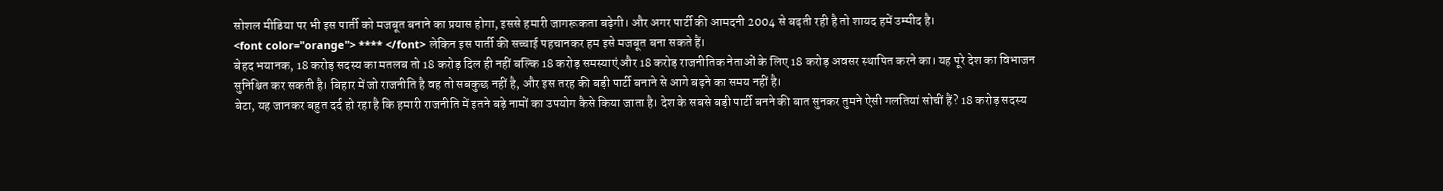सोशल मीडिया पर भी इस पार्ती को मजबूत बनाने का प्रयास होगा, इससे हमारी जागरूकता बढ़ेगी। और अगर पार्टी की आमदनी 2004 से बढ़ती रही है तो शायद हमें उम्मीद है।
<font color="orange"> **** </font> लेकिन इस पार्ती की सच्चाई पहचानकर हम इसे मजबूत बना सकते हैं।
बेहद भयानक, 18 करोड़ सदस्य का मतलब तो 18 करोड़ दिल ही नहीं बल्कि 18 करोड़ समस्याएं और 18 करोड़ राजनीतिक नेताओं के लिए 18 करोड़ अवसर स्थापित करने का। यह पूरे देश का विभाजन सुनिश्चित कर सकती है। बिहार में जो राजनीति है वह तो सबकुछ नहीं है, और इस तरह की बड़ी पार्टी बनाने से आगे बढ़ने का समय नहीं है।
बेटा, यह जानकर बहुत दर्द हो रहा है कि हमारी राजनीति में इतने बड़े नामों का उपयोग कैसे किया जाता है। देश के सबसे बड़ी पार्टी बनने की बात सुनकर तुमने ऐसी गलतियां सोचीं हैं? 18 करोड़ सदस्य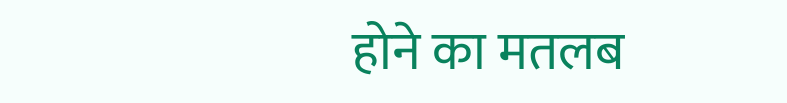होने का मतलब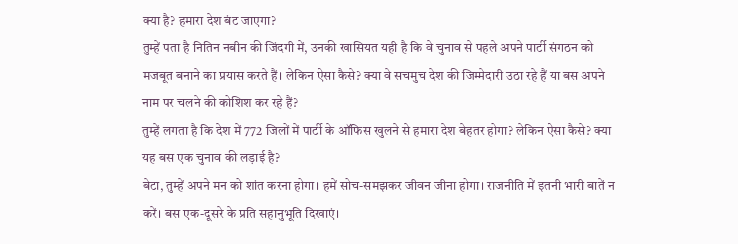क्या है? हमारा देश बंट जाएगा?
तुम्हें पता है नितिन नबीन की जिंदगी में, उनकी खासियत यही है कि वे चुनाव से पहले अपने पार्टी संगठन को मजबूत बनाने का प्रयास करते हैं। लेकिन ऐसा कैसे? क्या वे सचमुच देश की जिम्मेदारी उठा रहे हैं या बस अपने नाम पर चलने की कोशिश कर रहे हैं?
तुम्हें लगता है कि देश में 772 जिलों में पार्टी के ऑफिस खुलने से हमारा देश बेहतर होगा? लेकिन ऐसा कैसे? क्या यह बस एक चुनाव की लड़ाई है?
बेटा, तुम्हें अपने मन को शांत करना होगा। हमें सोच-समझकर जीवन जीना होगा। राजनीति में इतनी भारी बातें न करें। बस एक-दूसरे के प्रति सहानुभूति दिखाएं।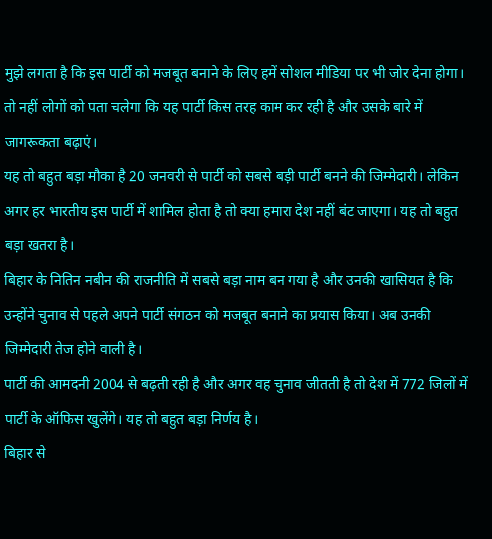मुझे लगता है कि इस पार्टी को मजबूत बनाने के लिए हमें सोशल मीडिया पर भी जोर देना होगा। तो नहीं लोगों को पता चलेगा कि यह पार्टी किस तरह काम कर रही है और उसके बारे में जागरूकता बढ़ाएं।
यह तो बहुत बड़ा मौका है 20 जनवरी से पार्टी को सबसे बड़ी पार्टी बनने की जिम्मेदारी। लेकिन अगर हर भारतीय इस पार्टी में शामिल होता है तो क्या हमारा देश नहीं बंट जाएगा। यह तो बहुत बड़ा खतरा है।
बिहार के नितिन नबीन की राजनीति में सबसे बड़ा नाम बन गया है और उनकी खासियत है कि उन्होंने चुनाव से पहले अपने पार्टी संगठन को मजबूत बनाने का प्रयास किया। अब उनकी जिम्मेदारी तेज होने वाली है।
पार्टी की आमदनी 2004 से बढ़ती रही है और अगर वह चुनाव जीतती है तो देश में 772 जिलों में पार्टी के ऑफिस खुलेंगे। यह तो बहुत बड़ा निर्णय है।
बिहार से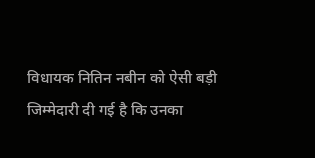विधायक नितिन नबीन को ऐसी बड़ी जिम्मेदारी दी गई है कि उनका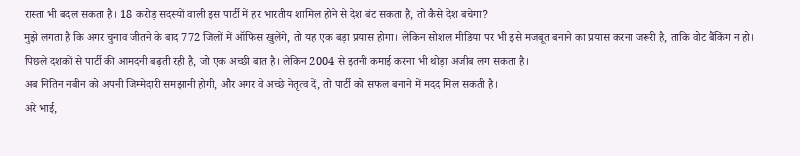रास्ता भी बदल सकता है। 18 करोड़ सदस्यों वाली इस पार्टी में हर भारतीय शामिल होने से देश बंट सकता है, तो कैसे देश बचेगा?
मुझे लगता है कि अगर चुनाव जीतने के बाद 772 जिलों में ऑफिस खुलेंगे, तो यह एक बड़ा प्रयास होगा। लेकिन सोशल मीडिया पर भी इसे मजबूत बनाने का प्रयास करना जरूरी है, ताकि वोट बैंकिंग न हो।
पिछले दशकों से पार्टी की आमदनी बढ़ती रही है, जो एक अच्छी बात है। लेकिन 2004 से इतनी कमाई करना भी थोड़ा अजीब लग सकता है।
अब नितिन नबीन को अपनी जिम्मेदारी समझानी होगी, और अगर वे अच्छे नेतृत्व दें, तो पार्टी को सफल बनाने में मदद मिल सकती है।
अरे भाई,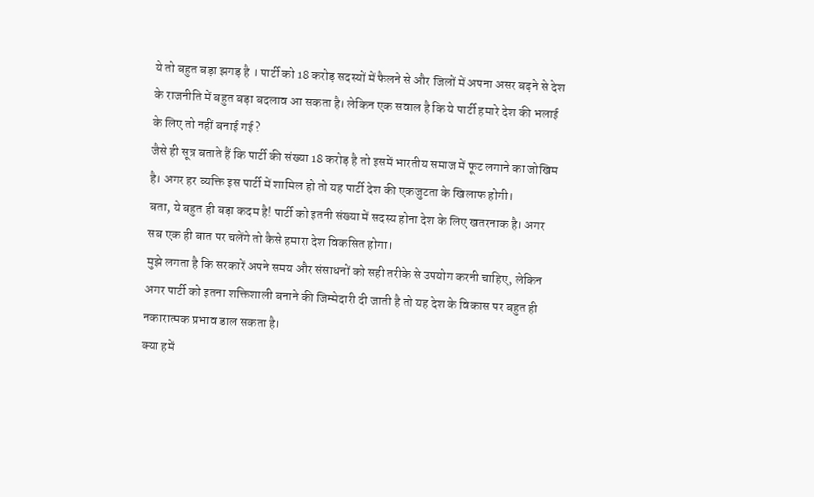ये तो बहुत बड़ा झगड़ है । पार्टी को 18 करोड़ सदस्यों में फैलने से और जिलों में अपना असर बढ़ने से देश के राजनीति में बहुत बड़ा बदलाव आ सकता है। लेकिन एक सवाल है कि ये पार्टी हमारे देश की भलाई के लिए तो नहीं बनाई गई?
जैसे ही सूत्र बताते हैं कि पार्टी की संख्या 18 करोड़ है तो इसमें भारतीय समाज में फूट लगाने का जोखिम है। अगर हर व्यक्ति इस पार्टी में शामिल हो तो यह पार्टी देश की एकजुटता के खिलाफ होगी।
बता, ये बहुत ही बड़ा कदम है! पार्टी को इतनी संख्या में सदस्य होना देश के लिए खतरनाक है। अगर सब एक ही बात पर चलेंगे तो कैसे हमारा देश विकसित होगा।
मुझे लगता है कि सरकारें अपने समय और संसाधनों को सही तरीके से उपयोग करनी चाहिए, लेकिन अगर पार्टी को इतना शक्तिशाली बनाने की जिम्मेदारी दी जाती है तो यह देश के विकास पर बहुत ही नकारात्मक प्रभाव डाल सकता है।
क्या हमें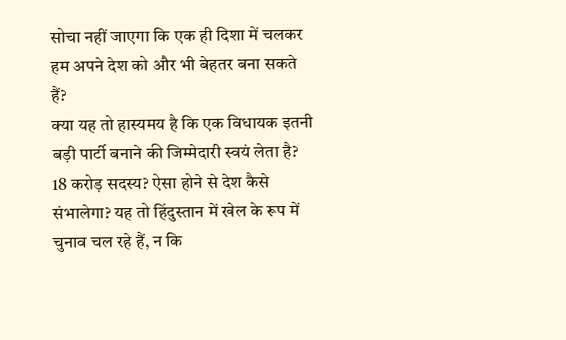सोचा नहीं जाएगा कि एक ही दिशा में चलकर हम अपने देश को और भी बेहतर बना सकते हैं?
क्या यह तो हास्यमय है कि एक विधायक इतनी बड़ी पार्टी बनाने की जिम्मेदारी स्वयं लेता है? 18 करोड़ सदस्य? ऐसा होने से देश कैसे संभालेगा? यह तो हिंदुस्तान में खेल के रूप में चुनाव चल रहे हैं, न कि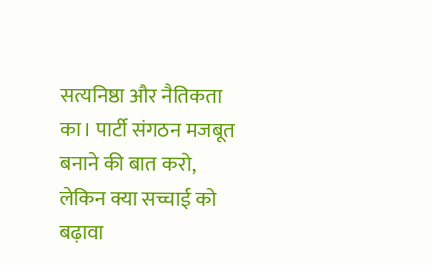सत्यनिष्ठा और नैतिकता का। पार्टी संगठन मजबूत बनाने की बात करो, लेकिन क्या सच्चाई को बढ़ावा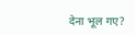देना भूल गए?